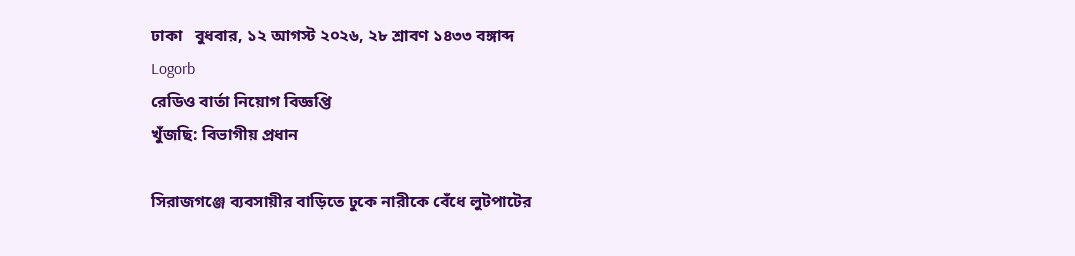ঢাকা   বুধবার, ১২ আগস্ট ২০২৬, ২৮ শ্রাবণ ১৪৩৩ বঙ্গাব্দ
Logorb
রেডিও বার্তা নিয়োগ বিজ্ঞপ্তি
খুঁজছি: বিভাগীয় প্রধান

সিরাজগঞ্জে ব্যবসায়ীর বাড়িতে ঢুকে নারীকে বেঁধে লুটপাটের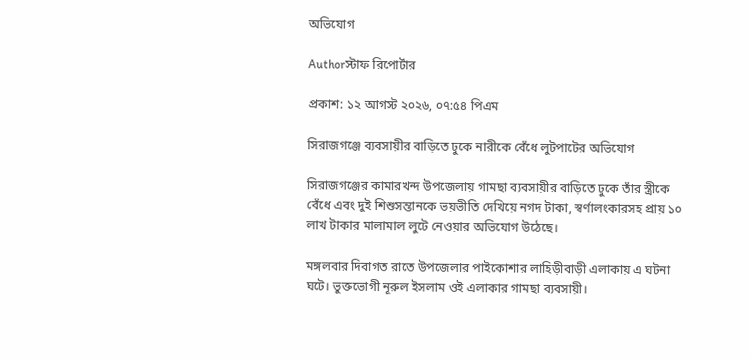অভিযোগ

Authorস্টাফ রিপোর্টার

প্রকাশ: ১২ আগস্ট ২০২৬, ০৭:৫৪ পিএম

সিরাজগঞ্জে ব্যবসায়ীর বাড়িতে ঢুকে নারীকে বেঁধে লুটপাটের অভিযোগ

সিরাজগঞ্জের কামারখন্দ উপজেলায় গামছা ব্যবসায়ীর বাড়িতে ঢুকে তাঁর স্ত্রীকে বেঁধে এবং দুই শিশুসন্তানকে ভয়ভীতি দেখিয়ে নগদ টাকা, স্বর্ণালংকারসহ প্রায় ১০ লাখ টাকার মালামাল লুটে নেওয়ার অভিযোগ উঠেছে।

মঙ্গলবার দিবাগত রাতে উপজেলার পাইকোশার লাহিড়ীবাড়ী এলাকায় এ ঘটনা ঘটে। ভুক্তভোগী নূরুল ইসলাম ওই এলাকার গামছা ব্যবসায়ী।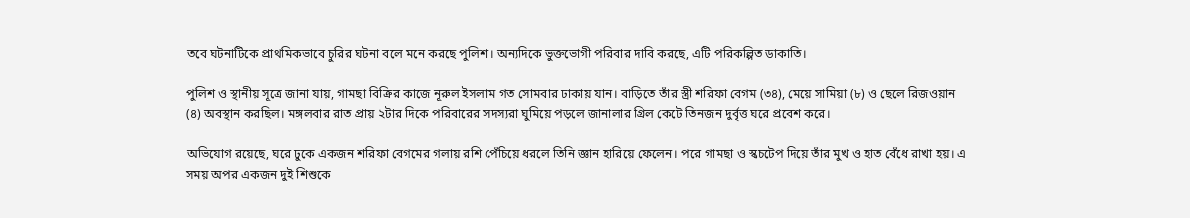তবে ঘটনাটিকে প্রাথমিকভাবে চুরির ঘটনা বলে মনে করছে পুলিশ। অন্যদিকে ভুক্তভোগী পরিবার দাবি করছে, এটি পরিকল্পিত ডাকাতি।

পুলিশ ও স্থানীয় সূত্রে জানা যায়, গামছা বিক্রির কাজে নূরুল ইসলাম গত সোমবার ঢাকায় যান। বাড়িতে তাঁর স্ত্রী শরিফা বেগম (৩৪), মেয়ে সামিয়া (৮) ও ছেলে রিজওয়ান (৪) অবস্থান করছিল। মঙ্গলবার রাত প্রায় ২টার দিকে পরিবারের সদস্যরা ঘুমিয়ে পড়লে জানালার গ্রিল কেটে তিনজন দুর্বৃত্ত ঘরে প্রবেশ করে।

অভিযোগ রয়েছে, ঘরে ঢুকে একজন শরিফা বেগমের গলায় রশি পেঁচিয়ে ধরলে তিনি জ্ঞান হারিয়ে ফেলেন। পরে গামছা ও স্কচটেপ দিয়ে তাঁর মুখ ও হাত বেঁধে রাখা হয়। এ সময় অপর একজন দুই শিশুকে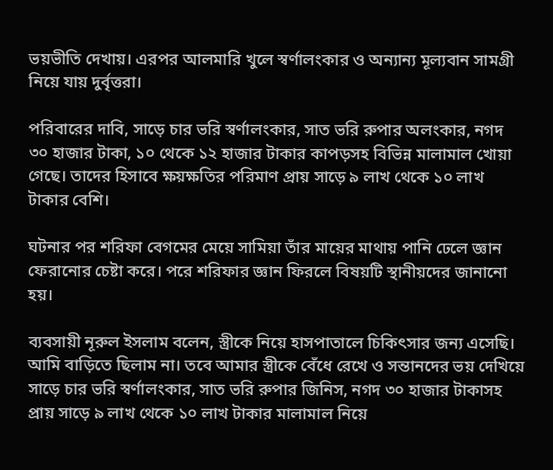ভয়ভীতি দেখায়। এরপর আলমারি খুলে স্বর্ণালংকার ও অন্যান্য মূল্যবান সামগ্রী নিয়ে যায় দুর্বৃত্তরা।

পরিবারের দাবি, সাড়ে চার ভরি স্বর্ণালংকার, সাত ভরি রুপার অলংকার, নগদ ৩০ হাজার টাকা, ১০ থেকে ১২ হাজার টাকার কাপড়সহ বিভিন্ন মালামাল খোয়া গেছে। তাদের হিসাবে ক্ষয়ক্ষতির পরিমাণ প্রায় সাড়ে ৯ লাখ থেকে ১০ লাখ টাকার বেশি।

ঘটনার পর শরিফা বেগমের মেয়ে সামিয়া তাঁর মায়ের মাথায় পানি ঢেলে জ্ঞান ফেরানোর চেষ্টা করে। পরে শরিফার জ্ঞান ফিরলে বিষয়টি স্থানীয়দের জানানো হয়।

ব্যবসায়ী নূরুল ইসলাম বলেন, স্ত্রীকে নিয়ে হাসপাতালে চিকিৎসার জন্য এসেছি। আমি বাড়িতে ছিলাম না। তবে আমার স্ত্রীকে বেঁধে রেখে ও সন্তানদের ভয় দেখিয়ে সাড়ে চার ভরি স্বর্ণালংকার, সাত ভরি রুপার জিনিস, নগদ ৩০ হাজার টাকাসহ প্রায় সাড়ে ৯ লাখ থেকে ১০ লাখ টাকার মালামাল নিয়ে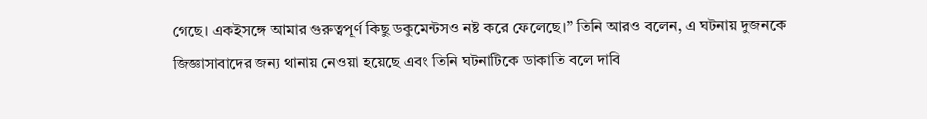গেছে। একইসঙ্গে আমার গুরুত্বপূর্ণ কিছু ডকুমেন্টসও নষ্ট করে ফেলেছে।” তিনি আরও বলেন, এ ঘটনায় দুজনকে জিজ্ঞাসাবাদের জন্য থানায় নেওয়া হয়েছে এবং তিনি ঘটনাটিকে ডাকাতি বলে দাবি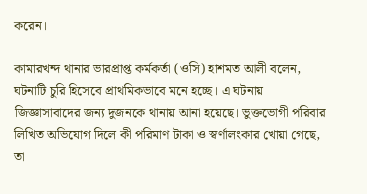করেন।

কামারখন্দ থানার ভারপ্রাপ্ত কর্মকর্তা (ওসি) হাশমত আলী বলেন, ঘটনাটি চুরি হিসেবে প্রাথমিকভাবে মনে হচ্ছে। এ ঘটনায় জিজ্ঞাসাবাদের জন্য দুজনকে থানায় আনা হয়েছে। ভুক্তভোগী পরিবার লিখিত অভিযোগ দিলে কী পরিমাণ টাকা ও স্বর্ণালংকার খোয়া গেছে, তা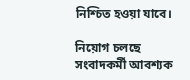নিশ্চিত হওয়া যাবে।

নিয়োগ চলছে
সংবাদকর্মী আবশ্যক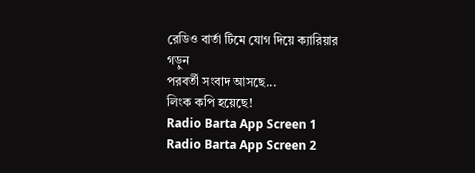রেডিও বার্তা টিমে যোগ দিয়ে ক্যারিয়ার গড়ুন
পরবর্তী সংবাদ আসছে...
লিংক কপি হয়েছে!
Radio Barta App Screen 1
Radio Barta App Screen 2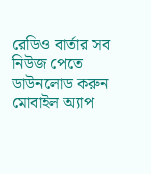রেডিও বার্তার সব নিউজ পেতে ডাউনলোড করুন মোবাইল অ্যাপ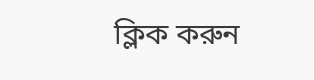ক্লিক করুন